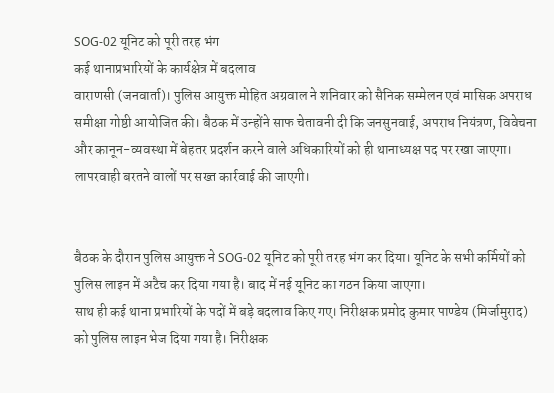SOG-02 यूनिट को पूरी तरह भंग
कई थानाप्रभारियों के कार्यक्षेत्र में बदलाव
वाराणसी (जनवार्ता)। पुलिस आयुक्त मोहित अग्रवाल ने शनिवार को सैनिक सम्मेलन एवं मासिक अपराध समीक्षा गोष्ठी आयोजित की। बैठक में उन्होंने साफ चेतावनी दी कि जनसुनवाई, अपराध नियंत्रण, विवेचना और कानून-व्यवस्था में बेहतर प्रदर्शन करने वाले अधिकारियों को ही थानाध्यक्ष पद पर रखा जाएगा। लापरवाही बरतने वालों पर सख्त कार्रवाई की जाएगी।


बैठक के दौरान पुलिस आयुक्त ने SOG-02 यूनिट को पूरी तरह भंग कर दिया। यूनिट के सभी कर्मियों को पुलिस लाइन में अटैच कर दिया गया है। बाद में नई यूनिट का गठन किया जाएगा।
साथ ही कई थाना प्रभारियों के पदों में बड़े बदलाव किए गए। निरीक्षक प्रमोद कुमार पाण्डेय (मिर्जामुराद) को पुलिस लाइन भेज दिया गया है। निरीक्षक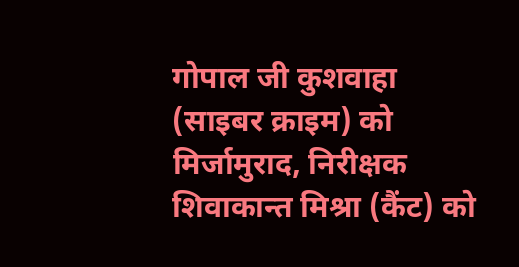गोपाल जी कुशवाहा (साइबर क्राइम) को मिर्जामुराद, निरीक्षक शिवाकान्त मिश्रा (कैंट) को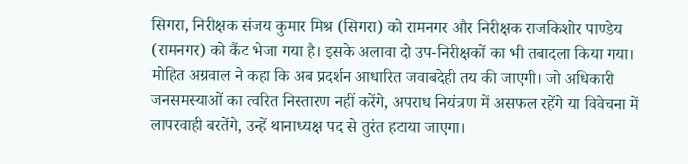सिगरा, निरीक्षक संजय कुमार मिश्र (सिगरा) को रामनगर और निरीक्षक राजकिशोर पाण्डेय (रामनगर) को कैंट भेजा गया है। इसके अलावा दो उप-निरीक्षकों का भी तबादला किया गया।
मोहित अग्रवाल ने कहा कि अब प्रदर्शन आधारित जवाबदेही तय की जाएगी। जो अधिकारी जनसमस्याओं का त्वरित निस्तारण नहीं करेंगे, अपराध नियंत्रण में असफल रहेंगे या विवेचना में लापरवाही बरतेंगे, उन्हें थानाध्यक्ष पद से तुरंत हटाया जाएगा।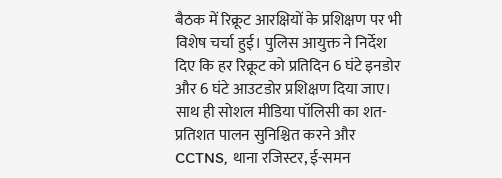बैठक में रिक्रूट आरक्षियों के प्रशिक्षण पर भी विशेष चर्चा हुई। पुलिस आयुक्त ने निर्देश दिए कि हर रिक्रूट को प्रतिदिन 6 घंटे इनडोर और 6 घंटे आउटडोर प्रशिक्षण दिया जाए। साथ ही सोशल मीडिया पॉलिसी का शत-प्रतिशत पालन सुनिश्चित करने और CCTNS, थाना रजिस्टर, ई-समन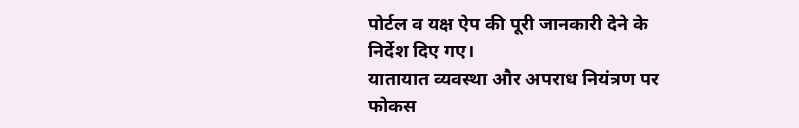पोर्टल व यक्ष ऐप की पूरी जानकारी देने के निर्देश दिए गए।
यातायात व्यवस्था और अपराध नियंत्रण पर फोकस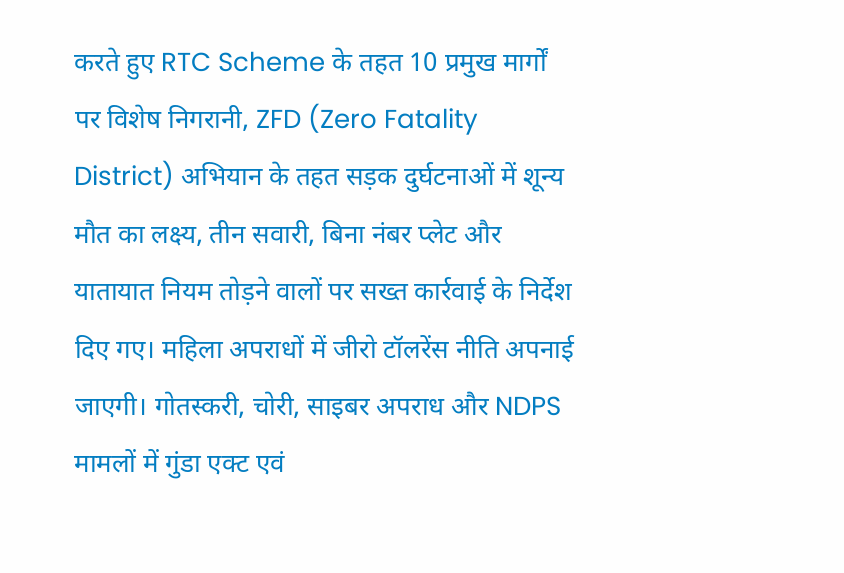करते हुए RTC Scheme के तहत 10 प्रमुख मार्गों पर विशेष निगरानी, ZFD (Zero Fatality District) अभियान के तहत सड़क दुर्घटनाओं में शून्य मौत का लक्ष्य, तीन सवारी, बिना नंबर प्लेट और यातायात नियम तोड़ने वालों पर सख्त कार्रवाई के निर्देश दिए गए। महिला अपराधों में जीरो टॉलरेंस नीति अपनाई जाएगी। गोतस्करी, चोरी, साइबर अपराध और NDPS मामलों में गुंडा एक्ट एवं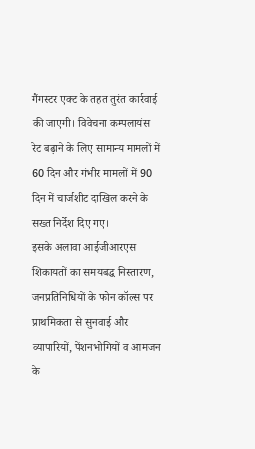गैंगस्टर एक्ट के तहत तुरंत कार्रवाई की जाएगी। विवेचना कम्पलायंस रेट बढ़ाने के लिए सामान्य मामलों में 60 दिन और गंभीर मामलों में 90 दिन में चार्जशीट दाखिल करने के सख्त निर्देश दिए गए।
इसके अलावा आईजीआरएस शिकायतों का समयबद्ध निस्तारण, जनप्रतिनिधियों के फोन कॉल्स पर प्राथमिकता से सुनवाई और व्यापारियों, पेंशनभोगियों व आमजन के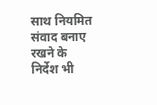साथ नियमित संवाद बनाए रखने के निर्देश भी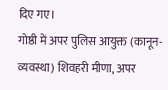दिए गए।
गोष्ठी में अपर पुलिस आयुक्त (कानून-व्यवस्था) शिवहरी मीणा, अपर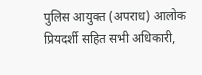पुलिस आयुक्त (अपराध) आलोक प्रियदर्शी सहित सभी अधिकारी,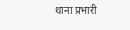थाना प्रभारी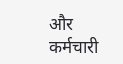और कर्मचारी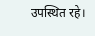उपस्थित रहे।